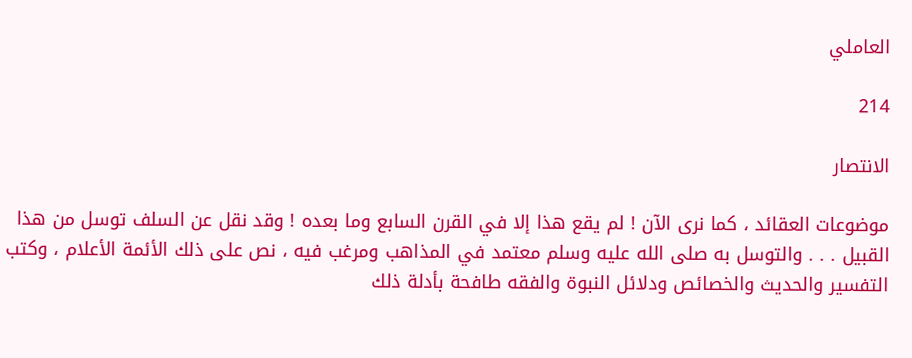العاملي

214

الانتصار

موضوعات العقائد ، كما نرى الآن ! لم يقع هذا إلا في القرن السابع وما بعده ! وقد نقل عن السلف توسل من هذا القبيل . . . والتوسل به صلى الله عليه وسلم معتمد في المذاهب ومرغب فيه ، نص على ذلك الأئمة الأعلام ، وكتب التفسير والحديث والخصائص ودلائل النبوة والفقه طافحة بأدلة ذلك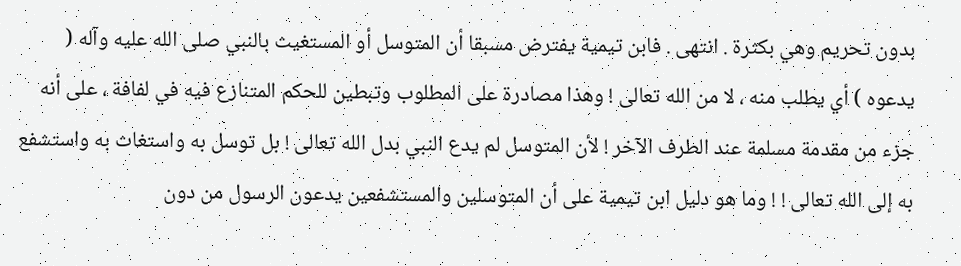بدون تحريم وهي بكثرة . انتهى . فابن تيمية يفترض مسبقا أن المتوسل أو المستغيث بالنبي صلى الله عليه وآله ( يدعوه ) أي يطلب منه ، لا من الله تعالى ! وهذا مصادرة على المطلوب وتبطين للحكم المتنازع فيه في لفافة ، على أنه جزء من مقدمة مسلمة عند الطرف الآخر ! لأن المتوسل لم يدع النبي بدل الله تعالى ! بل توسل به واستغاث به واستشفع به إلى الله تعالى ! ! وما هو دليل ابن تيمية على أن المتوسلين والمستشفعين يدعون الرسول من دون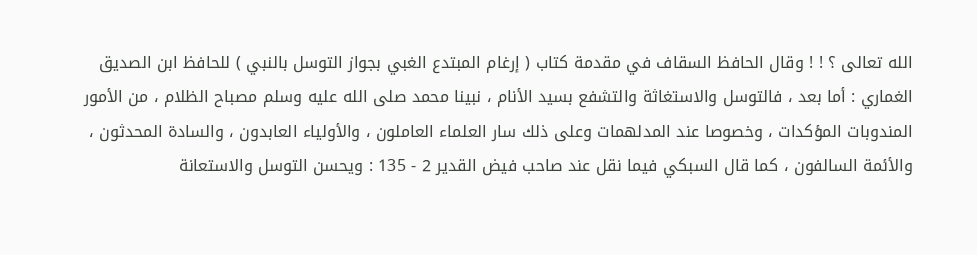الله تعالى ؟ ! ! وقال الحافظ السقاف في مقدمة كتاب ( إرغام المبتدع الغبي بجواز التوسل بالنبي ) للحافظ ابن الصديق الغماري : أما بعد ، فالتوسل والاستغاثة والتشفع بسيد الأنام ، نبينا محمد صلى الله عليه وسلم مصباح الظلام ، من الأمور المندوبات المؤكدات ، وخصوصا عند المدلهمات وعلى ذلك سار العلماء العاملون ، والأولياء العابدون ، والسادة المحدثون ، والأئمة السالفون ، كما قال السبكي فيما نقل عند صاحب فيض القدير 2 - 135 : ويحسن التوسل والاستعانة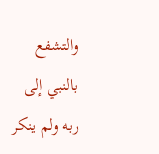والتشفع بالنبي إلى ربه ولم ينكر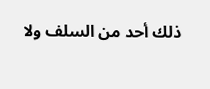ذلك أحد من السلف ولا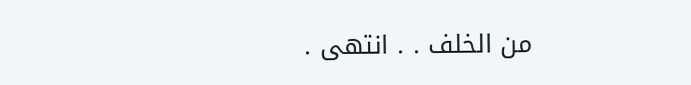من الخلف . . انتهى .